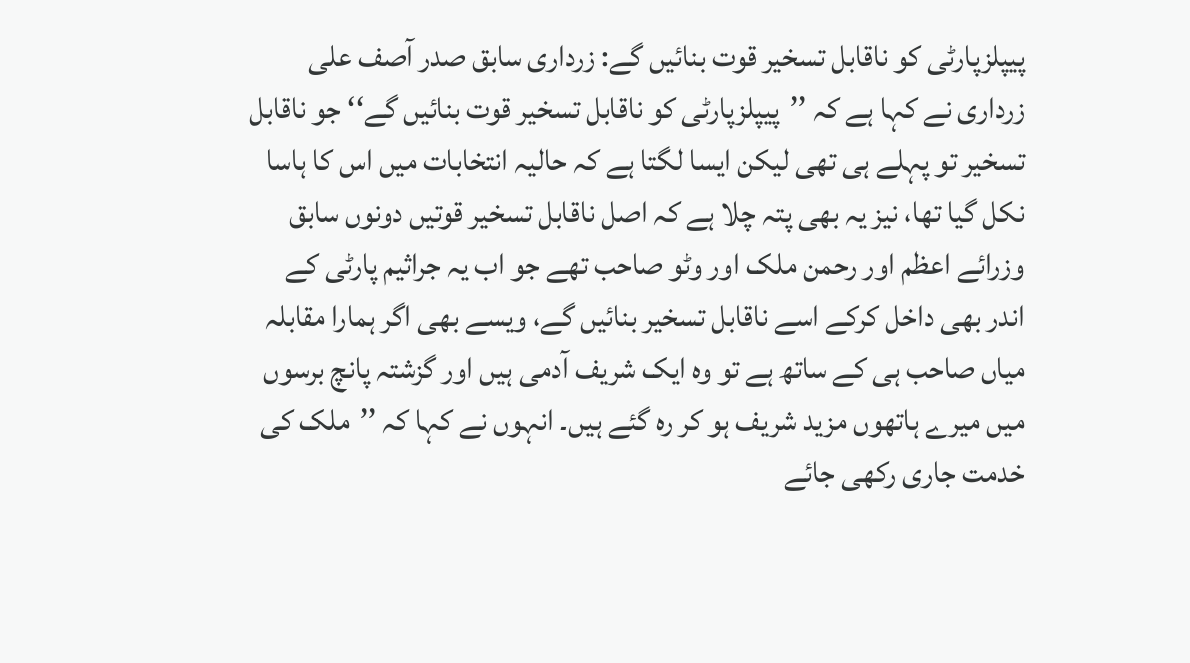پیپلزپارٹی کو ناقابل تسخیر قوت بنائیں گے: زرداری سابق صدر آصف علی زرداری نے کہا ہے کہ ’’پیپلزپارٹی کو ناقابل تسخیر قوت بنائیں گے‘‘ جو ناقابل تسخیر تو پہلے ہی تھی لیکن ایسا لگتا ہے کہ حالیہ انتخابات میں اس کا ہاسا نکل گیا تھا، نیز یہ بھی پتہ چلا ہے کہ اصل ناقابل تسخیر قوتیں دونوں سابق وزرائے اعظم اور رحمن ملک اور وٹو صاحب تھے جو اب یہ جراثیم پارٹی کے اندر بھی داخل کرکے اسے ناقابل تسخیر بنائیں گے، ویسے بھی اگر ہمارا مقابلہ میاں صاحب ہی کے ساتھ ہے تو وہ ایک شریف آدمی ہیں اور گزشتہ پانچ برسوں میں میرے ہاتھوں مزید شریف ہو کر رہ گئے ہیں۔ انہوں نے کہا کہ ’’ملک کی خدمت جاری رکھی جائے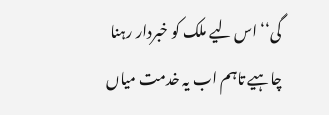گی‘‘ اس لیے ملک کو خبردار رہنا چاہیے تاہم اب یہ خدمت میاں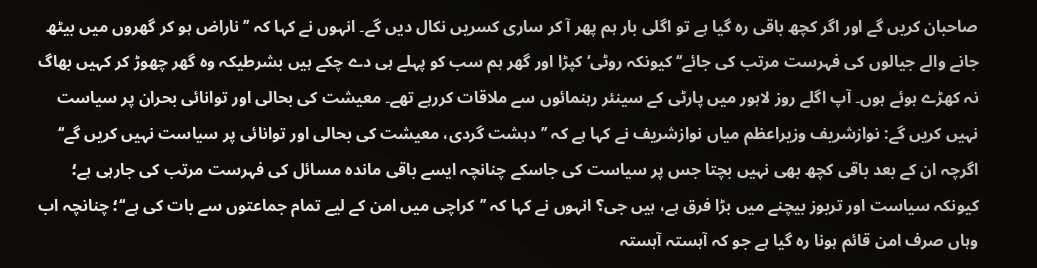صاحبان کریں گے اور اگر کچھ باقی رہ گیا ہے تو اگلی بار ہم پھر آ کر ساری کسریں نکال دیں گے۔ انہوں نے کہا کہ ’’ناراض ہو کر گھروں میں بیٹھ جانے والے جیالوں کی فہرست مرتب کی جائے‘‘ کیونکہ روٹی‘ کپڑا اور گھر ہم سب کو پہلے ہی دے چکے ہیں بشرطیکہ وہ گھر چھوڑ کر کہیں بھاگ نہ کھڑے ہوئے ہوں۔ آپ اگلے روز لاہور میں پارٹی کے سینئر رہنمائوں سے ملاقات کررہے تھے۔ معیشت کی بحالی اور توانائی بحران پر سیاست نہیں کریں گے: نوازشریف وزیراعظم میاں نوازشریف نے کہا ہے کہ ’’دہشت گردی، معیشت کی بحالی اور توانائی پر سیاست نہیں کریں گے‘‘ اگرچہ ان کے بعد باقی کچھ بھی نہیں بچتا جس پر سیاست کی جاسکے چنانچہ ایسے باقی ماندہ مسائل کی فہرست مرتب کی جارہی ہے؛ کیونکہ سیاست اور تربوز بیچنے میں بڑا فرق ہے، ہیں جی؟ انہوں نے کہا کہ ’’کراچی میں امن کے لیے تمام جماعتوں سے بات کی ہے‘‘؛ چنانچہ اب وہاں صرف امن قائم ہونا رہ گیا ہے جو کہ آہستہ آہستہ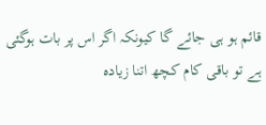قائم ہو ہی جائے گا کیونکہ اگر اس پر بات ہوگئی ہے تو باقی کام کچھ اتنا زیادہ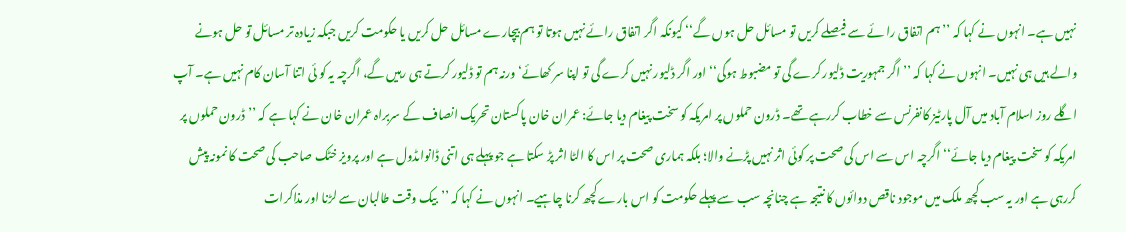نہیں ہے۔ انہوں نے کہا کہ ’’ہم اتفاق را ئے سے فیصلے کریں تو مسائل حل ہوں گے‘‘ کیونکہ اگر اتفاق رائے نہیں ہوتا تو ہم بیچارے مسائل حل کریں یا حکومت کریں جبکہ زیادہ تر مسائل تو حل ہونے والے ہیں ہی نہیں۔ انہوں نے کہا کہ ’’اگر جمہوریت ڈلیور کرے گی تو مضبوط ہوگی‘‘ اور اگر ڈلیور نہیں کرے گی تو اپنا سر کھائے‘ ورنہ ہم تو ڈلیور کرتے ہی رہیں گے، اگرچہ یہ کو ئی اتنا آسان کام نہیں ہے۔ آپ اگلے روز اسلام آباد میں آل پارٹیز کانفرنس سے خطاب کررہے تھے۔ ڈرون حملوں پر امریکہ کو سخت پیغام دیا جائے: عمران خان پاکستان تحریک انصاف کے سربراہ عمران خان نے کہا ہے کہ ’’ڈرون حملوں پر امریکہ کو سخت پیغام دیا جائے‘‘ اگرچہ اس سے اس کی صحت پر کوئی اثر نہیں پڑنے والا؛ بلکہ ہماری صحت پر اس کا الٹا اثر پڑ سکتا ہے جو پہلے ہی اتنی ڈانواںڈول ہے اور پرویز خٹک صاحب کی صحت کا نمونہ پیش کررہی ہے اور یہ سب کچھ ملک میں موجود ناقص دوائوں کا نتیجہ ہے چنانچہ سب سے پہلے حکومت کو اس بارے کچھ کرنا چاہیے۔ انہوں نے کہا کہ ’’بیک وقت طالبان سے لڑنا اور مذاکرات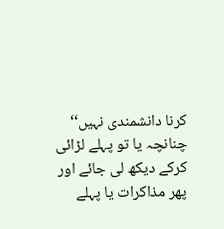کرنا دانشمندی نہیں‘‘ چنانچہ یا تو پہلے لڑائی کرکے دیکھ لی جائے اور پھر مذاکرات یا پہلے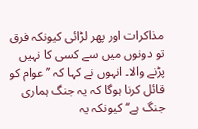مذاکرات اور پھر لڑائی کیونکہ فرق تو دونوں میں سے کسی کا نہیں پڑنے والا۔ انہوں نے کہا کہ ’’عوام کو قائل کرنا ہوگا کہ یہ جنگ ہماری جنگ ہے‘‘ کیونکہ یہ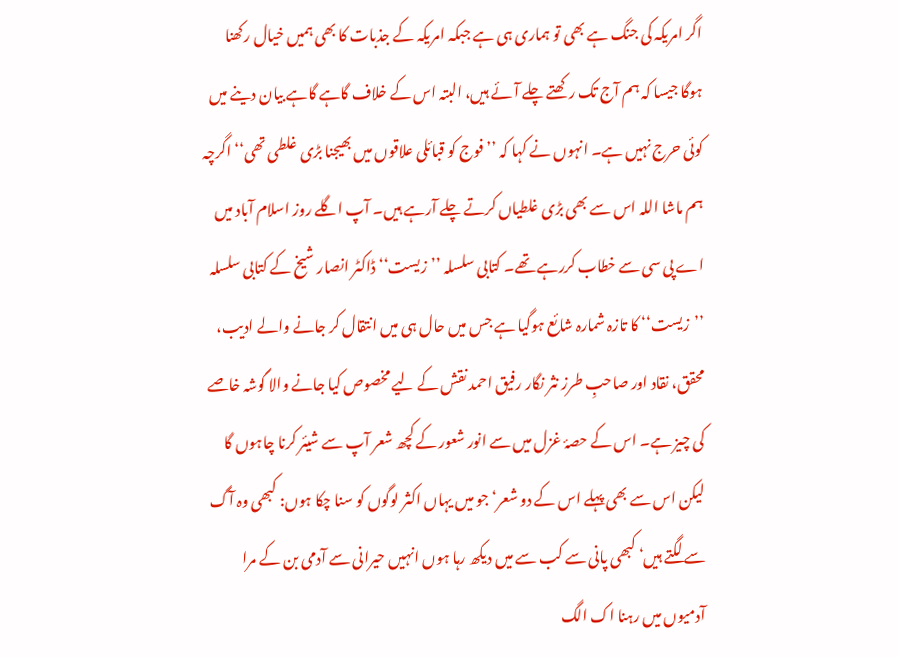اگر امریکہ کی جنگ ہے بھی تو ہماری ہی ہے جبکہ امریکہ کے جذبات کا بھی ہمیں خیال رکھنا ہوگا جیسا کہ ہم آج تک رکھتے چلے آئے ہیں، البتہ اس کے خلاف گاہے گاہے بیان دینے میں کوئی حرج نہیں ہے۔ انہوں نے کہا کہ ’’فوج کو قبائلی علاقوں میں بھیجنا بڑی غلطی تھی‘‘ اگرچہ ہم ماشا اللہ اس سے بھی بڑی غلطیاں کرتے چلے آرہے ہیں۔ آپ اگلے روز اسلام آباد میں اے پی سی سے خطاب کررہے تھے۔ کتابی سلسلہ ’’زیست‘‘ ڈاکٹر انصار شیخ کے کتابی سلسلہ ’’زیست‘‘ کا تازہ شمارہ شائع ہوگیا ہے جس میں حال ہی میں انتقال کر جانے والے ادیب، محقق، نقاد اور صاحبِ طرز نثر نگار رفیق احمد نقش کے لیے مخصوص کیا جانے والا گوشہ خاصے کی چیز ہے۔ اس کے حصۂ غزل میں سے انور شعور کے کچھ شعر آپ سے شیئر کرنا چاہوں گا لیکن اس سے بھی پہلے اس کے دو شعر‘ جو میں یہاں اکثر لوگوں کو سنا چکا ہوں: کبھی وہ آگ سے لگتے ہیں‘ کبھی پانی سے کب سے میں دیکھ رہا ہوں انہیں حیرانی سے آدمی بن کے مرا آدمیوں میں رہنا اک الگ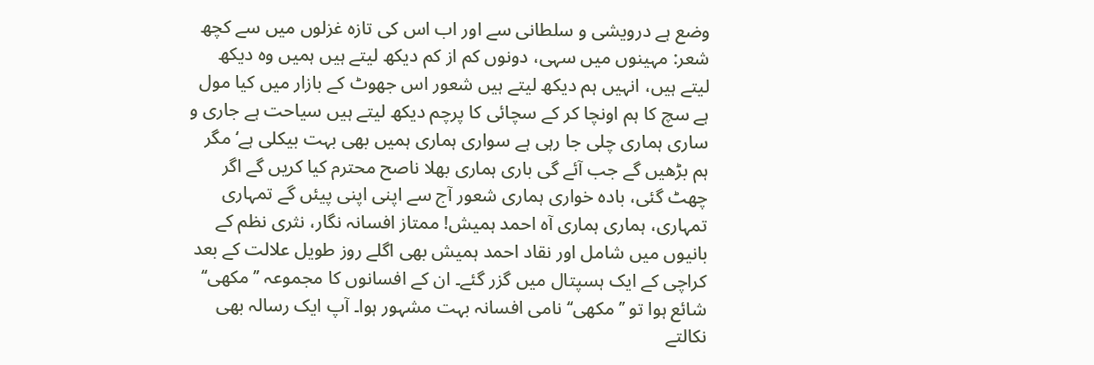وضع ہے درویشی و سلطانی سے اور اب اس کی تازہ غزلوں میں سے کچھ شعر: مہینوں میں سہی، دونوں کم از کم دیکھ لیتے ہیں ہمیں وہ دیکھ لیتے ہیں، انہیں ہم دیکھ لیتے ہیں شعور اس جھوٹ کے بازار میں کیا مول ہے سچ کا ہم اونچا کر کے سچائی کا پرچم دیکھ لیتے ہیں سیاحت ہے جاری و ساری ہماری چلی جا رہی ہے سواری ہماری ہمیں بھی بہت بیکلی ہے‘ مگر ہم بڑھیں گے جب آئے گی باری ہماری بھلا ناصح محترم کیا کریں گے اگر چھٹ گئی، بادہ خواری ہماری شعور آج سے اپنی اپنی پیئں گے تمہاری تمہاری، ہماری ہماری آہ احمد ہمیش! ممتاز افسانہ نگار، نثری نظم کے بانیوں میں شامل اور نقاد احمد ہمیش بھی اگلے روز طویل علالت کے بعد کراچی کے ایک ہسپتال میں گزر گئے۔ ان کے افسانوں کا مجموعہ ’’مکھی‘‘ شائع ہوا تو ’’مکھی‘‘ نامی افسانہ بہت مشہور ہوا۔ آپ ایک رسالہ بھی نکالتے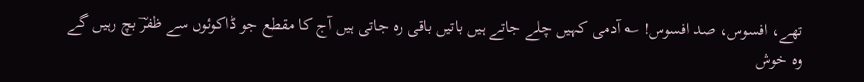تھے، افسوس، صد افسوس! ؎ آدمی کہیں چلے جاتے ہیں باتیں باقی رہ جاتی ہیں آج کا مقطع جو ڈاکوئوں سے ظفرؔ بچ رہیں گے وہ خوش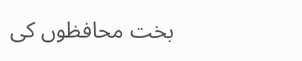بخت محافظوں کی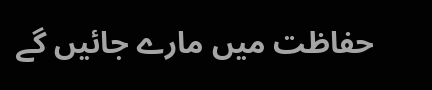حفاظت میں مارے جائیں گے